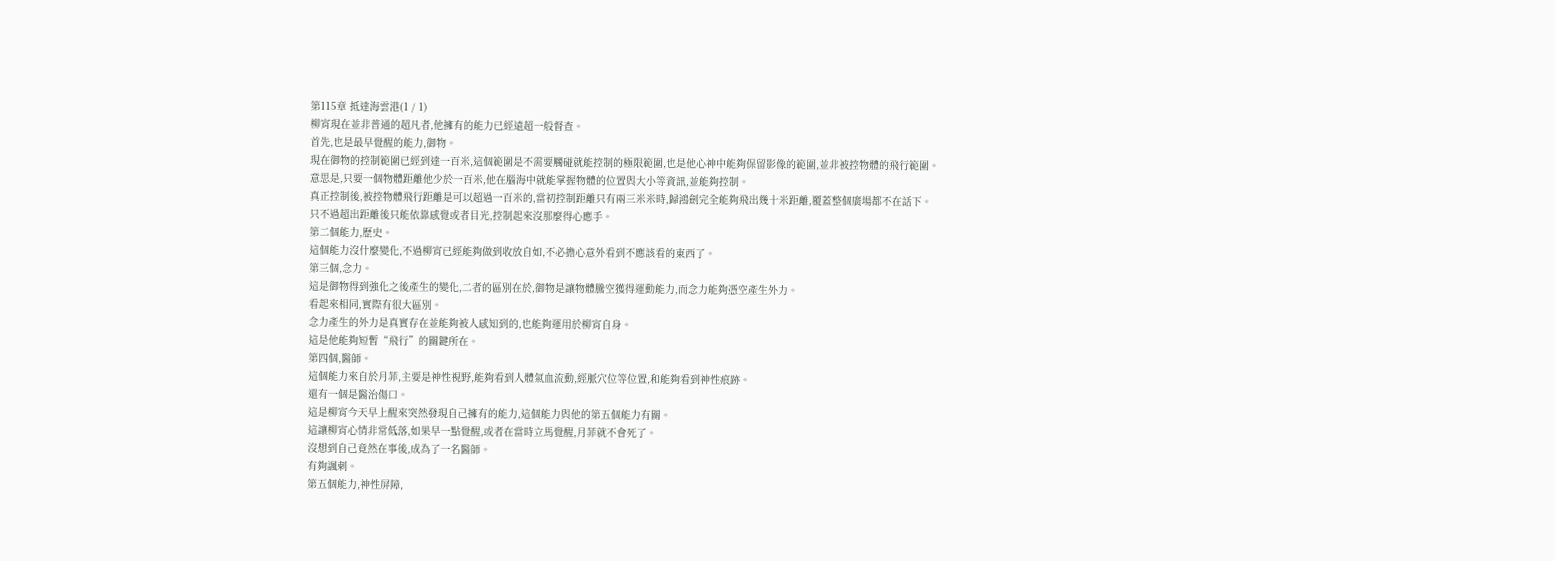第115章 抵達海雲港(1 / 1)
柳宵現在並非普通的超凡者,他擁有的能力已經遠超一般督查。
首先,也是最早覺醒的能力,御物。
現在御物的控制範圍已經到達一百米,這個範圍是不需要觸碰就能控制的極限範圍,也是他心神中能夠保留影像的範圍,並非被控物體的飛行範圍。
意思是,只要一個物體距離他少於一百米,他在腦海中就能掌握物體的位置與大小等資訊,並能夠控制。
真正控制後,被控物體飛行距離是可以超過一百米的,當初控制距離只有兩三米米時,歸鴻劍完全能夠飛出幾十米距離,覆蓋整個廣場都不在話下。
只不過超出距離後只能依靠感覺或者目光,控制起來沒那麼得心應手。
第二個能力,歷史。
這個能力沒什麼變化,不過柳宵已經能夠做到收放自如,不必擔心意外看到不應該看的東西了。
第三個,念力。
這是御物得到強化之後產生的變化,二者的區別在於,御物是讓物體騰空獲得運動能力,而念力能夠憑空產生外力。
看起來相同,實際有很大區別。
念力產生的外力是真實存在並能夠被人感知到的,也能夠運用於柳宵自身。
這是他能夠短暫“飛行”的關鍵所在。
第四個,醫師。
這個能力來自於月菲,主要是神性視野,能夠看到人體氣血流動,經脈穴位等位置,和能夠看到神性痕跡。
還有一個是醫治傷口。
這是柳宵今天早上醒來突然發現自己擁有的能力,這個能力與他的第五個能力有關。
這讓柳宵心情非常低落,如果早一點覺醒,或者在當時立馬覺醒,月菲就不會死了。
沒想到自己竟然在事後,成為了一名醫師。
有夠諷刺。
第五個能力,神性屏障,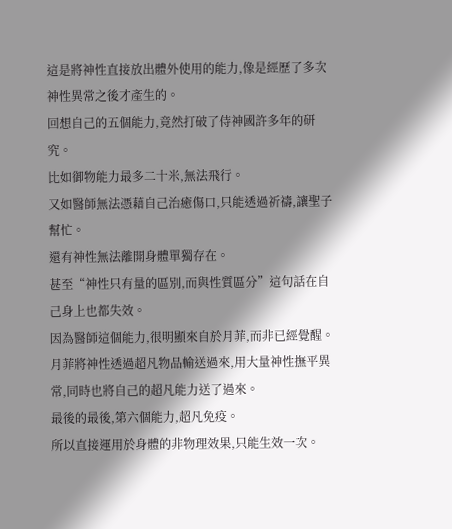這是將神性直接放出體外使用的能力,像是經歷了多次神性異常之後才產生的。
回想自己的五個能力,竟然打破了侍神國許多年的研究。
比如御物能力最多二十米,無法飛行。
又如醫師無法憑藉自己治癒傷口,只能透過祈禱,讓聖子幫忙。
還有神性無法離開身體單獨存在。
甚至“神性只有量的區別,而與性質區分”這句話在自己身上也都失效。
因為醫師這個能力,很明顯來自於月菲,而非已經覺醒。
月菲將神性透過超凡物品輸送過來,用大量神性撫平異常,同時也將自己的超凡能力送了過來。
最後的最後,第六個能力,超凡免疫。
所以直接運用於身體的非物理效果,只能生效一次。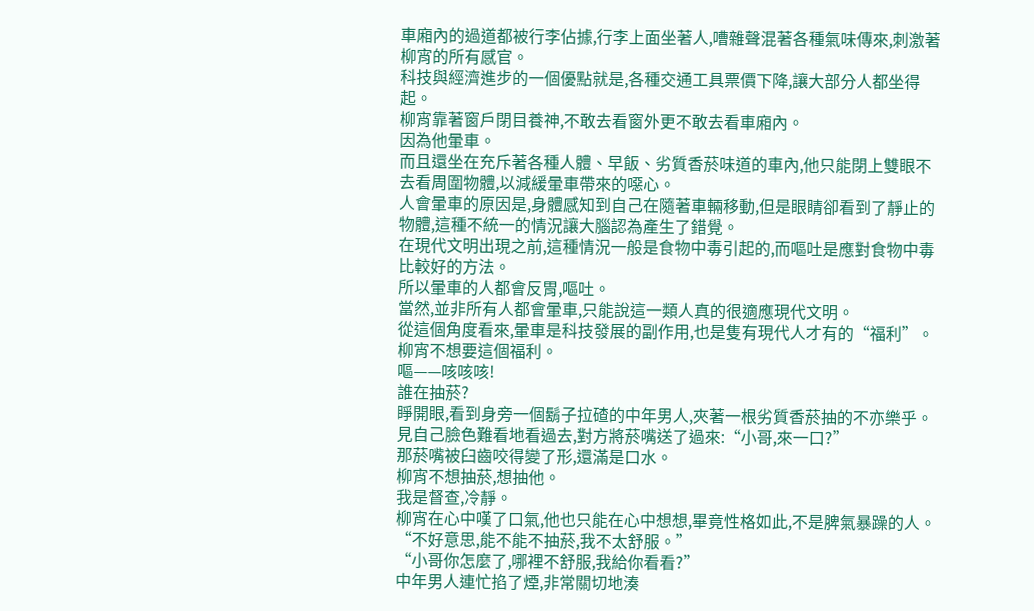車廂內的過道都被行李佔據,行李上面坐著人,嘈雜聲混著各種氣味傳來,刺激著柳宵的所有感官。
科技與經濟進步的一個優點就是,各種交通工具票價下降,讓大部分人都坐得起。
柳宵靠著窗戶閉目養神,不敢去看窗外更不敢去看車廂內。
因為他暈車。
而且還坐在充斥著各種人體、早飯、劣質香菸味道的車內,他只能閉上雙眼不去看周圍物體,以減緩暈車帶來的噁心。
人會暈車的原因是,身體感知到自己在隨著車輛移動,但是眼睛卻看到了靜止的物體,這種不統一的情況讓大腦認為產生了錯覺。
在現代文明出現之前,這種情況一般是食物中毒引起的,而嘔吐是應對食物中毒比較好的方法。
所以暈車的人都會反胃,嘔吐。
當然,並非所有人都會暈車,只能說這一類人真的很適應現代文明。
從這個角度看來,暈車是科技發展的副作用,也是隻有現代人才有的“福利”。
柳宵不想要這個福利。
嘔——咳咳咳!
誰在抽菸?
睜開眼,看到身旁一個鬍子拉碴的中年男人,夾著一根劣質香菸抽的不亦樂乎。
見自己臉色難看地看過去,對方將菸嘴送了過來:“小哥,來一口?”
那菸嘴被臼齒咬得變了形,還滿是口水。
柳宵不想抽菸,想抽他。
我是督查,冷靜。
柳宵在心中嘆了口氣,他也只能在心中想想,畢竟性格如此,不是脾氣暴躁的人。
“不好意思,能不能不抽菸,我不太舒服。”
“小哥你怎麼了,哪裡不舒服,我給你看看?”
中年男人連忙掐了煙,非常關切地湊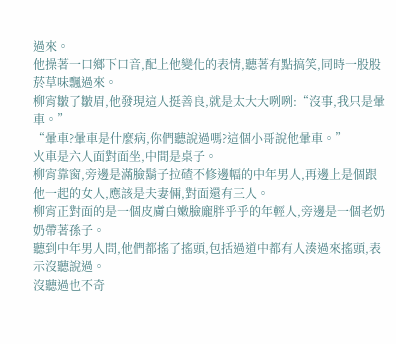過來。
他操著一口鄉下口音,配上他變化的表情,聽著有點搞笑,同時一股股菸草味飄過來。
柳宵皺了皺眉,他發現這人挺善良,就是太大大咧咧:“沒事,我只是暈車。”
“暈車?暈車是什麼病,你們聽說過嗎?這個小哥說他暈車。”
火車是六人面對面坐,中間是桌子。
柳宵靠窗,旁邊是滿臉鬍子拉碴不修邊幅的中年男人,再邊上是個跟他一起的女人,應該是夫妻倆,對面還有三人。
柳宵正對面的是一個皮膚白嫩臉龐胖乎乎的年輕人,旁邊是一個老奶奶帶著孫子。
聽到中年男人問,他們都搖了搖頭,包括過道中都有人湊過來搖頭,表示沒聽說過。
沒聽過也不奇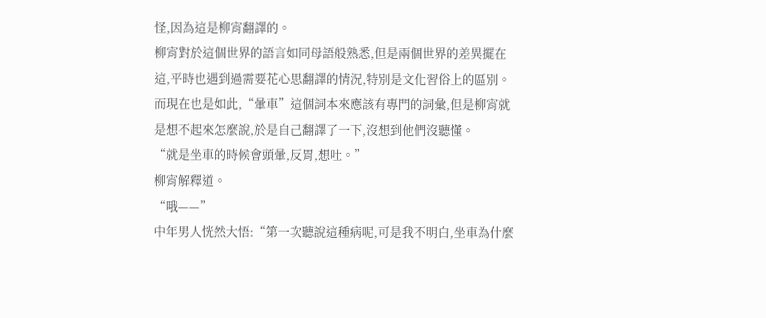怪,因為這是柳宵翻譯的。
柳宵對於這個世界的語言如同母語般熟悉,但是兩個世界的差異擺在這,平時也遇到過需要花心思翻譯的情況,特別是文化習俗上的區別。
而現在也是如此,“暈車”這個詞本來應該有專門的詞彙,但是柳宵就是想不起來怎麼說,於是自己翻譯了一下,沒想到他們沒聽懂。
“就是坐車的時候會頭暈,反胃,想吐。”
柳宵解釋道。
“哦——”
中年男人恍然大悟:“第一次聽說這種病呢,可是我不明白,坐車為什麼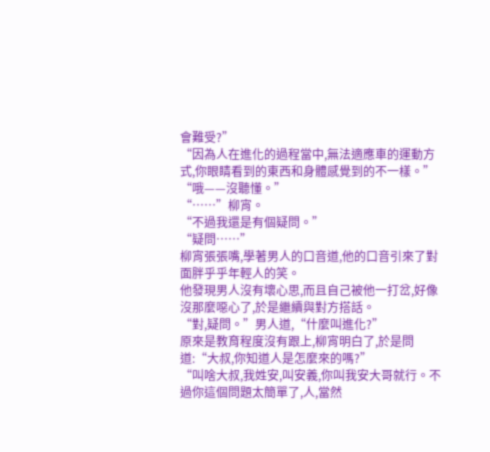會難受?”
“因為人在進化的過程當中,無法適應車的運動方式,你眼睛看到的東西和身體感覺到的不一樣。”
“哦——沒聽懂。”
“……”柳宵。
“不過我還是有個疑問。”
“疑問……”
柳宵張張嘴,學著男人的口音道,他的口音引來了對面胖乎乎年輕人的笑。
他發現男人沒有壞心思,而且自己被他一打岔,好像沒那麼噁心了,於是繼續與對方搭話。
“對,疑問。”男人道,“什麼叫進化?”
原來是教育程度沒有跟上,柳宵明白了,於是問道:“大叔,你知道人是怎麼來的嗎?”
“叫啥大叔,我姓安,叫安義,你叫我安大哥就行。不過你這個問題太簡單了,人,當然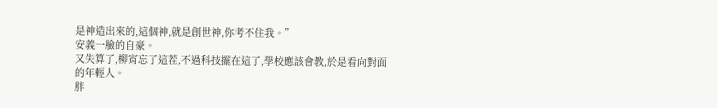是神造出來的,這個神,就是創世神,你考不住我。”
安義一臉的自豪。
又失算了,柳宵忘了這茬,不過科技擺在這了,學校應該會教,於是看向對面的年輕人。
胖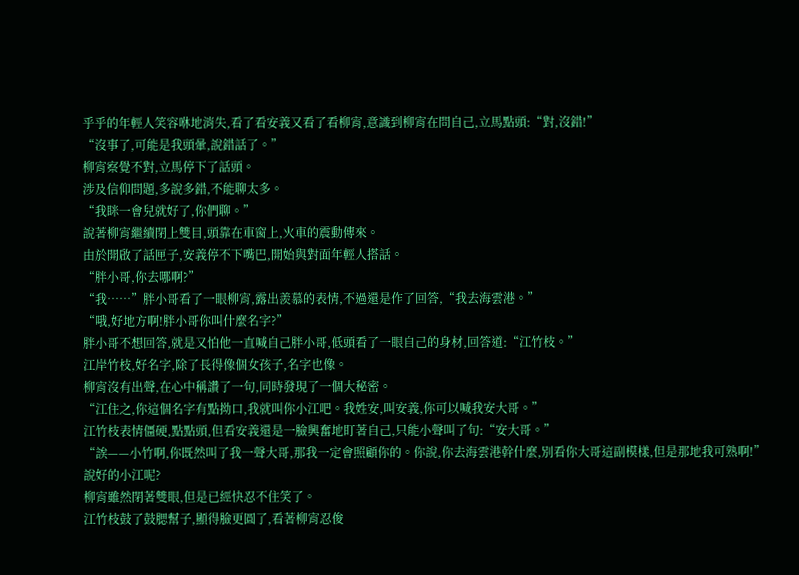乎乎的年輕人笑容咻地消失,看了看安義又看了看柳宵,意識到柳宵在問自己,立馬點頭:“對,沒錯!”
“沒事了,可能是我頭暈,說錯話了。”
柳宵察覺不對,立馬停下了話頭。
涉及信仰問題,多說多錯,不能聊太多。
“我眯一會兒就好了,你們聊。”
說著柳宵繼續閉上雙目,頭靠在車窗上,火車的震動傳來。
由於開啟了話匣子,安義停不下嘴巴,開始與對面年輕人搭話。
“胖小哥,你去哪啊?”
“我……”胖小哥看了一眼柳宵,露出羨慕的表情,不過還是作了回答,“我去海雲港。”
“哦,好地方啊!胖小哥你叫什麼名字?”
胖小哥不想回答,就是又怕他一直喊自己胖小哥,低頭看了一眼自己的身材,回答道:“江竹枝。”
江岸竹枝,好名字,除了長得像個女孩子,名字也像。
柳宵沒有出聲,在心中稱讚了一句,同時發現了一個大秘密。
“江住之,你這個名字有點拗口,我就叫你小江吧。我姓安,叫安義,你可以喊我安大哥。”
江竹枝表情僵硬,點點頭,但看安義還是一臉興奮地盯著自己,只能小聲叫了句:“安大哥。”
“誒——小竹啊,你既然叫了我一聲大哥,那我一定會照顧你的。你說,你去海雲港幹什麼,別看你大哥這副模樣,但是那地我可熟啊!”
說好的小江呢?
柳宵雖然閉著雙眼,但是已經快忍不住笑了。
江竹枝鼓了鼓腮幫子,顯得臉更圓了,看著柳宵忍俊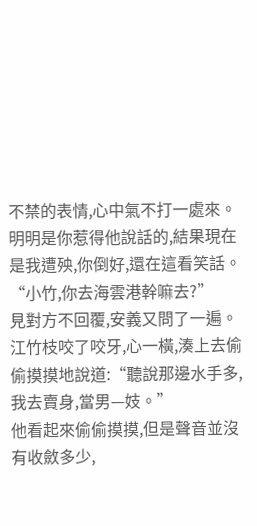不禁的表情,心中氣不打一處來。
明明是你惹得他說話的,結果現在是我遭殃,你倒好,還在這看笑話。
“小竹,你去海雲港幹嘛去?”
見對方不回覆,安義又問了一遍。
江竹枝咬了咬牙,心一橫,湊上去偷偷摸摸地說道:“聽說那邊水手多,我去賣身,當男—妓。”
他看起來偷偷摸摸,但是聲音並沒有收斂多少,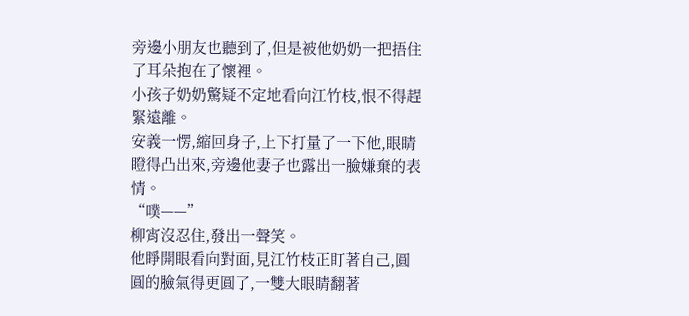旁邊小朋友也聽到了,但是被他奶奶一把捂住了耳朵抱在了懷裡。
小孩子奶奶驚疑不定地看向江竹枝,恨不得趕緊遠離。
安義一愣,縮回身子,上下打量了一下他,眼睛瞪得凸出來,旁邊他妻子也露出一臉嫌棄的表情。
“噗——”
柳宵沒忍住,發出一聲笑。
他睜開眼看向對面,見江竹枝正盯著自己,圓圓的臉氣得更圓了,一雙大眼睛翻著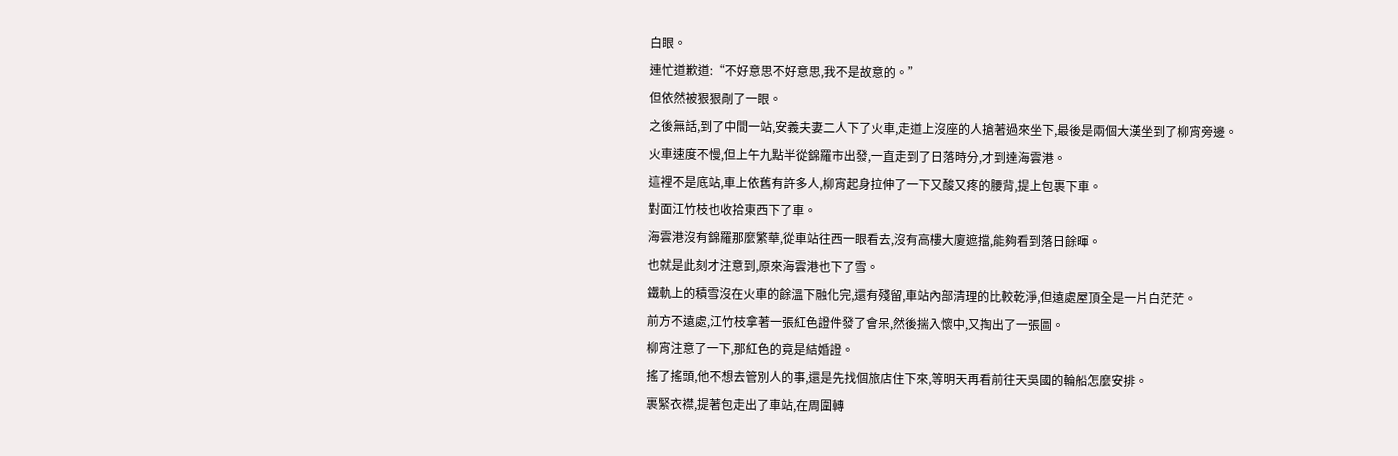白眼。
連忙道歉道:“不好意思不好意思,我不是故意的。”
但依然被狠狠剮了一眼。
之後無話,到了中間一站,安義夫妻二人下了火車,走道上沒座的人搶著過來坐下,最後是兩個大漢坐到了柳宵旁邊。
火車速度不慢,但上午九點半從錦羅市出發,一直走到了日落時分,才到達海雲港。
這裡不是底站,車上依舊有許多人,柳宵起身拉伸了一下又酸又疼的腰背,提上包裹下車。
對面江竹枝也收拾東西下了車。
海雲港沒有錦羅那麼繁華,從車站往西一眼看去,沒有高樓大廈遮擋,能夠看到落日餘暉。
也就是此刻才注意到,原來海雲港也下了雪。
鐵軌上的積雪沒在火車的餘溫下融化完,還有殘留,車站內部清理的比較乾淨,但遠處屋頂全是一片白茫茫。
前方不遠處,江竹枝拿著一張紅色證件發了會呆,然後揣入懷中,又掏出了一張圖。
柳宵注意了一下,那紅色的竟是結婚證。
搖了搖頭,他不想去管別人的事,還是先找個旅店住下來,等明天再看前往天吳國的輪船怎麼安排。
裹緊衣襟,提著包走出了車站,在周圍轉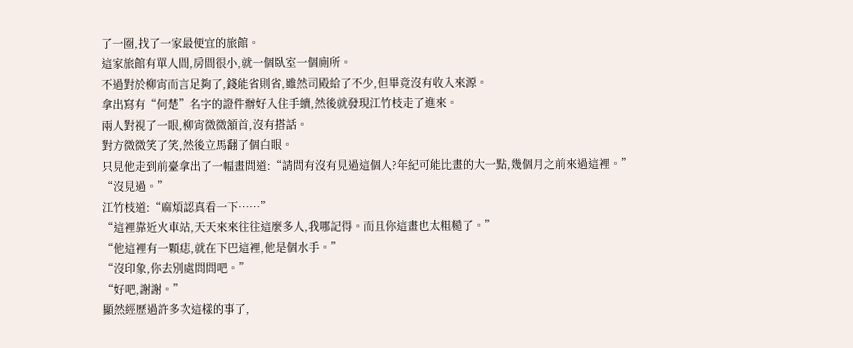了一圈,找了一家最便宜的旅館。
這家旅館有單人間,房間很小,就一個臥室一個廁所。
不過對於柳宵而言足夠了,錢能省則省,雖然司殿給了不少,但畢竟沒有收入來源。
拿出寫有“何楚”名字的證件辦好入住手續,然後就發現江竹枝走了進來。
兩人對視了一眼,柳宵微微頷首,沒有搭話。
對方微微笑了笑,然後立馬翻了個白眼。
只見他走到前臺拿出了一幅畫問道:“請問有沒有見過這個人?年紀可能比畫的大一點,幾個月之前來過這裡。”
“沒見過。”
江竹枝道:“麻煩認真看一下……”
“這裡靠近火車站,天天來來往往這麼多人,我哪記得。而且你這畫也太粗糙了。”
“他這裡有一顆痣,就在下巴這裡,他是個水手。”
“沒印象,你去別處問問吧。”
“好吧,謝謝。”
顯然經歷過許多次這樣的事了,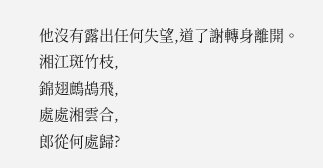他沒有露出任何失望,道了謝轉身離開。
湘江斑竹枝,
錦翅鷓鴣飛,
處處湘雲合,
郎從何處歸?